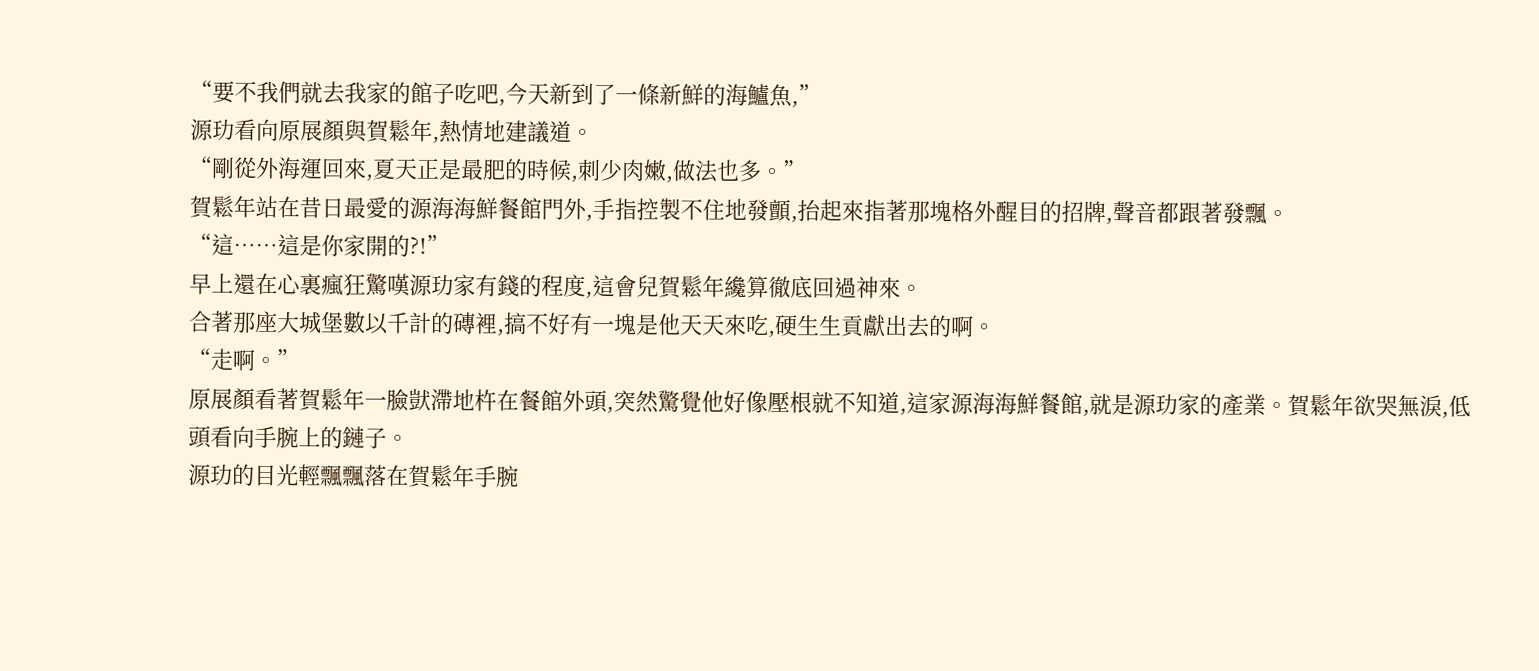“要不我們就去我家的館子吃吧,今天新到了一條新鮮的海鱸魚,”
源玏看向原展顏與賀鬆年,熱情地建議道。
“剛從外海運回來,夏天正是最肥的時候,刺少肉嫩,做法也多。”
賀鬆年站在昔日最愛的源海海鮮餐館門外,手指控製不住地發顫,抬起來指著那塊格外醒目的招牌,聲音都跟著發飄。
“這……這是你家開的?!”
早上還在心裏瘋狂驚嘆源玏家有錢的程度,這會兒賀鬆年纔算徹底回過神來。
合著那座大城堡數以千計的磚裡,搞不好有一塊是他天天來吃,硬生生貢獻出去的啊。
“走啊。”
原展顏看著賀鬆年一臉獃滯地杵在餐館外頭,突然驚覺他好像壓根就不知道,這家源海海鮮餐館,就是源玏家的產業。賀鬆年欲哭無淚,低頭看向手腕上的鏈子。
源玏的目光輕飄飄落在賀鬆年手腕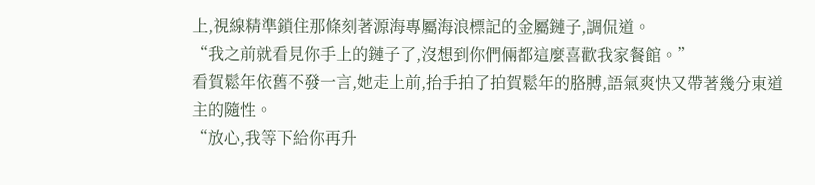上,視線精準鎖住那條刻著源海專屬海浪標記的金屬鏈子,調侃道。
“我之前就看見你手上的鏈子了,沒想到你們倆都這麼喜歡我家餐館。”
看賀鬆年依舊不發一言,她走上前,抬手拍了拍賀鬆年的胳膊,語氣爽快又帶著幾分東道主的隨性。
“放心,我等下給你再升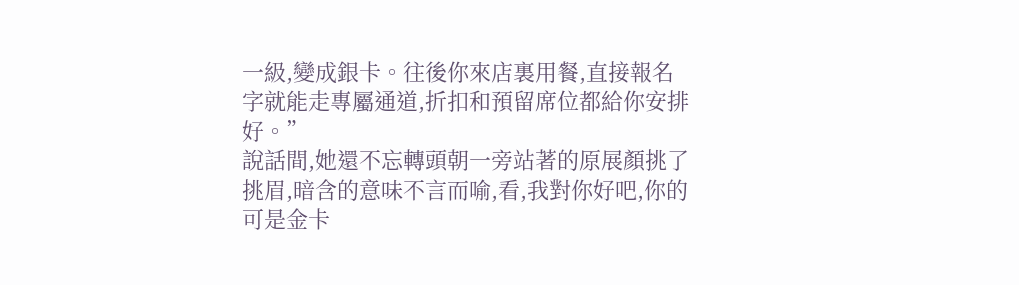一級,變成銀卡。往後你來店裏用餐,直接報名字就能走專屬通道,折扣和預留席位都給你安排好。”
說話間,她還不忘轉頭朝一旁站著的原展顏挑了挑眉,暗含的意味不言而喻,看,我對你好吧,你的可是金卡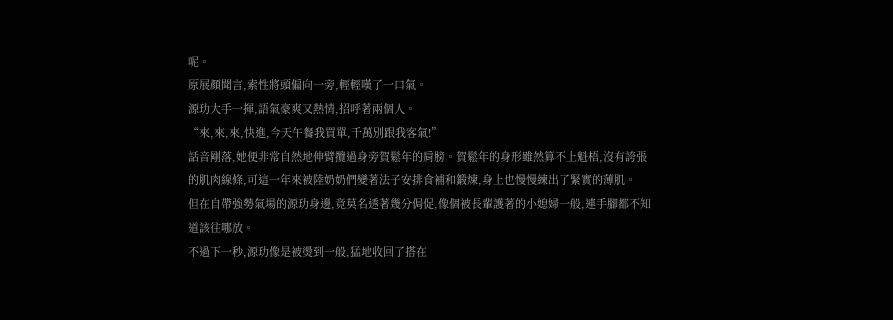呢。
原展顏聞言,索性將頭偏向一旁,輕輕嘆了一口氣。
源玏大手一揮,語氣豪爽又熱情,招呼著兩個人。
“來,來,來,快進,今天午餐我買單,千萬別跟我客氣!”
話音剛落,她便非常自然地伸臂攬過身旁賀鬆年的肩膀。賀鬆年的身形雖然算不上魁梧,沒有誇張的肌肉線條,可這一年來被陸奶奶們變著法子安排食補和鍛煉,身上也慢慢練出了緊實的薄肌。
但在自帶強勢氣場的源玏身邊,竟莫名透著幾分侷促,像個被長輩護著的小媳婦一般,連手腳都不知道該往哪放。
不過下一秒,源玏像是被燙到一般,猛地收回了搭在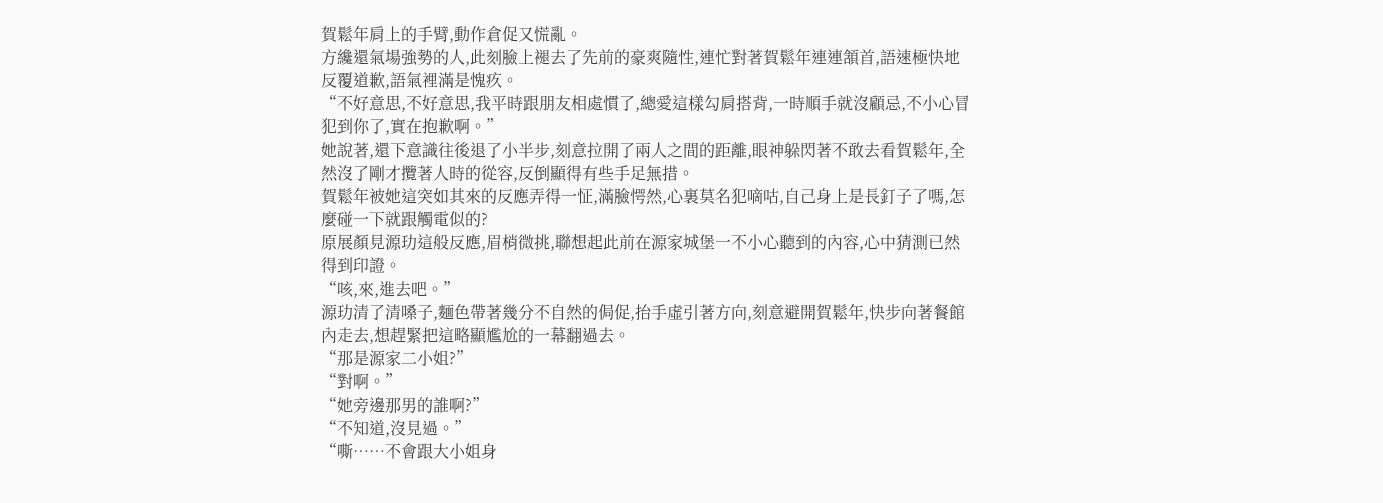賀鬆年肩上的手臂,動作倉促又慌亂。
方纔還氣場強勢的人,此刻臉上褪去了先前的豪爽隨性,連忙對著賀鬆年連連頷首,語速極快地反覆道歉,語氣裡滿是愧疚。
“不好意思,不好意思,我平時跟朋友相處慣了,總愛這樣勾肩搭背,一時順手就沒顧忌,不小心冒犯到你了,實在抱歉啊。”
她說著,還下意識往後退了小半步,刻意拉開了兩人之間的距離,眼神躲閃著不敢去看賀鬆年,全然沒了剛才攬著人時的從容,反倒顯得有些手足無措。
賀鬆年被她這突如其來的反應弄得一怔,滿臉愕然,心裏莫名犯嘀咕,自己身上是長釘子了嗎,怎麼碰一下就跟觸電似的?
原展顏見源玏這般反應,眉梢微挑,聯想起此前在源家城堡一不小心聽到的內容,心中猜測已然得到印證。
“咳,來,進去吧。”
源玏清了清嗓子,麵色帶著幾分不自然的侷促,抬手虛引著方向,刻意避開賀鬆年,快步向著餐館內走去,想趕緊把這略顯尷尬的一幕翻過去。
“那是源家二小姐?”
“對啊。”
“她旁邊那男的誰啊?”
“不知道,沒見過。”
“嘶……不會跟大小姐身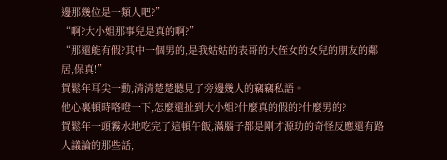邊那幾位是一類人吧?”
“啊?大小姐那事兒是真的啊?”
“那還能有假?其中一個男的,是我姑姑的表哥的大侄女的女兒的朋友的鄰居,保真!”
賀鬆年耳尖一動,清清楚楚聽見了旁邊幾人的竊竊私語。
他心裏頓時咯噔一下,怎麼還扯到大小姐?什麼真的假的?什麼男的?
賀鬆年一頭霧水地吃完了這頓午飯,滿腦子都是剛才源玏的奇怪反應還有路人議論的那些話,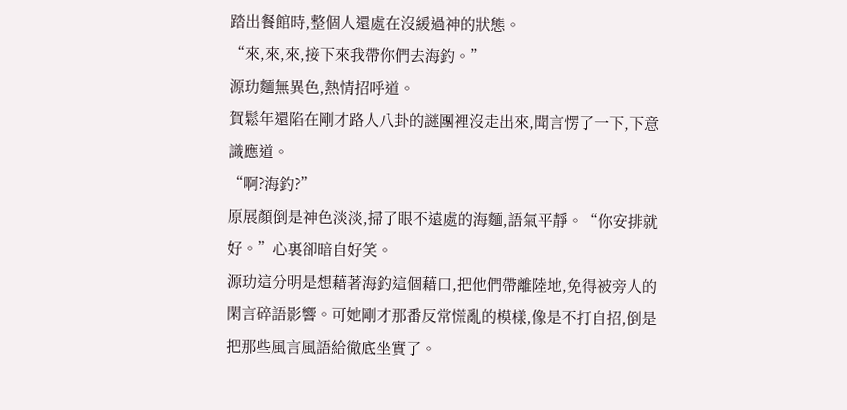踏出餐館時,整個人還處在沒緩過神的狀態。
“來,來,來,接下來我帶你們去海釣。”
源玏麵無異色,熱情招呼道。
賀鬆年還陷在剛才路人八卦的謎團裡沒走出來,聞言愣了一下,下意識應道。
“啊?海釣?”
原展顏倒是神色淡淡,掃了眼不遠處的海麵,語氣平靜。“你安排就好。”心裏卻暗自好笑。
源玏這分明是想藉著海釣這個藉口,把他們帶離陸地,免得被旁人的閑言碎語影響。可她剛才那番反常慌亂的模樣,像是不打自招,倒是把那些風言風語給徹底坐實了。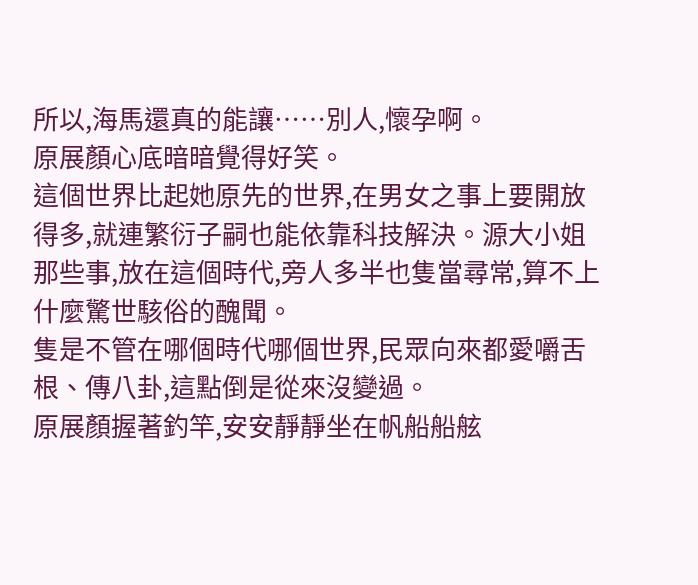所以,海馬還真的能讓……別人,懷孕啊。
原展顏心底暗暗覺得好笑。
這個世界比起她原先的世界,在男女之事上要開放得多,就連繁衍子嗣也能依靠科技解決。源大小姐那些事,放在這個時代,旁人多半也隻當尋常,算不上什麼驚世駭俗的醜聞。
隻是不管在哪個時代哪個世界,民眾向來都愛嚼舌根、傳八卦,這點倒是從來沒變過。
原展顏握著釣竿,安安靜靜坐在帆船船舷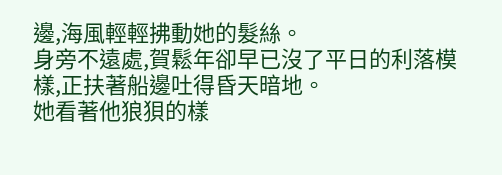邊,海風輕輕拂動她的髮絲。
身旁不遠處,賀鬆年卻早已沒了平日的利落模樣,正扶著船邊吐得昏天暗地。
她看著他狼狽的樣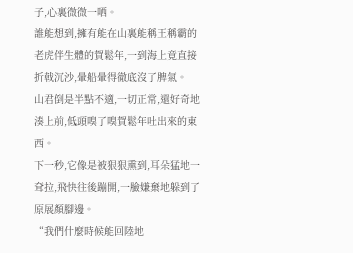子,心裏微微一哂。
誰能想到,擁有能在山裏能稱王稱霸的老虎伴生體的賀鬆年,一到海上竟直接折戟沉沙,暈船暈得徹底沒了脾氣。
山君倒是半點不適,一切正常,還好奇地湊上前,低頭嗅了嗅賀鬆年吐出來的東西。
下一秒,它像是被狠狠熏到,耳朵猛地一耷拉,飛快往後蹦開,一臉嫌棄地躲到了原展顏腳邊。
“我們什麼時候能回陸地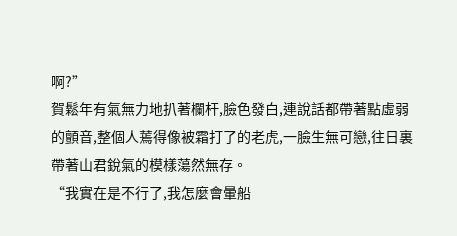啊?”
賀鬆年有氣無力地扒著欄杆,臉色發白,連說話都帶著點虛弱的顫音,整個人蔫得像被霜打了的老虎,一臉生無可戀,往日裏帶著山君銳氣的模樣蕩然無存。
“我實在是不行了,我怎麼會暈船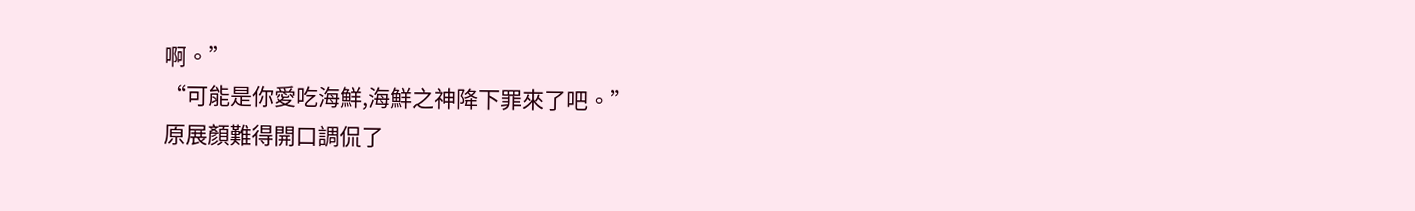啊。”
“可能是你愛吃海鮮,海鮮之神降下罪來了吧。”
原展顏難得開口調侃了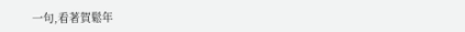一句,看著賀鬆年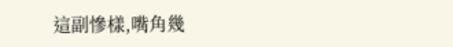這副慘樣,嘴角幾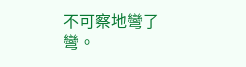不可察地彎了彎。